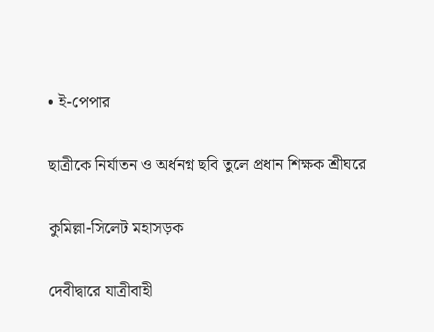• ই-পেপার

ছাত্রীকে নির্যাতন ও অর্ধনগ্ন ছবি তুলে প্রধান শিক্ষক শ্রীঘরে

কুমিল্লা-সিলেট মহাসড়ক

দেবীদ্বারে যাত্রীবাহী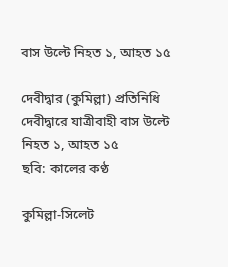বাস উল্টে নিহত ১, আহত ১৫

দেবীদ্বার (কুমিল্লা) প্রতিনিধি
দেবীদ্বারে যাত্রীবাহী বাস উল্টে নিহত ১, আহত ১৫
ছবি: কালের কণ্ঠ

কুমিল্লা-সিলেট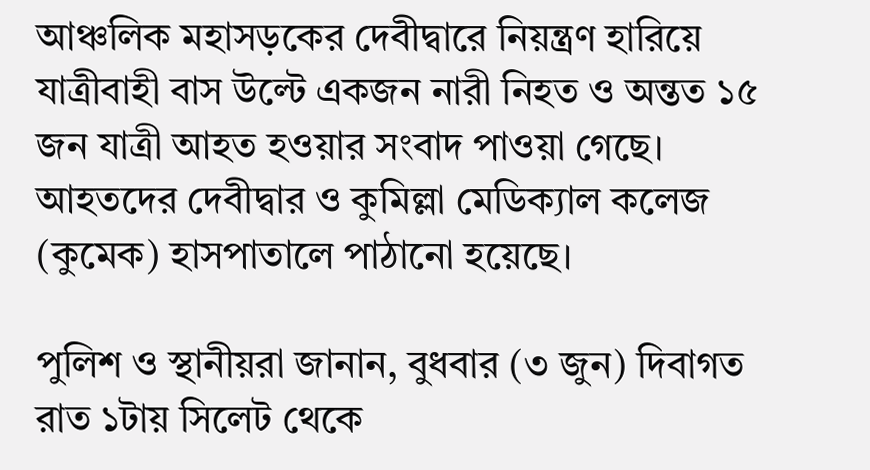আঞ্চলিক মহাসড়কের দেবীদ্বারে নিয়ন্ত্রণ হারিয়ে যাত্রীবাহী বাস উল্টে একজন নারী নিহত ও অন্তত ১৫ জন যাত্রী আহত হওয়ার সংবাদ পাওয়া গেছে। আহতদের দেবীদ্বার ও কুমিল্লা মেডিক্যাল কলেজ (কুমেক) হাসপাতালে পাঠানো হয়েছে।

পুলিশ ও স্থানীয়রা জানান, বুধবার (৩ জুন) দিবাগত রাত ১টায় সিলেট থেকে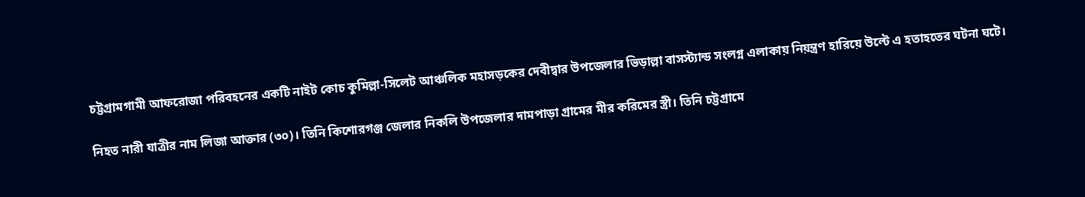চট্টগ্রামগামী আফরোজা পরিবহনের একটি নাইট কোচ কুমিল্লা-সিলেট আঞ্চলিক মহাসড়কের দেবীদ্বার উপজেলার ভিড়াল্লা বাসস্ট্যান্ড সংলগ্ন এলাকায় নিয়ন্ত্রণ হারিয়ে উল্টে এ হতাহতের ঘটনা ঘটে।

নিহত নারী যাত্রীর নাম লিজা আক্তার (৩০)। তিনি কিশোরগঞ্জ জেলার নিকলি উপজেলার দামপাড়া গ্রামের মীর করিমের স্ত্রী। তিনি চট্টগ্রামে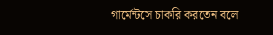গার্মেন্টসে চাকরি করতেন বলে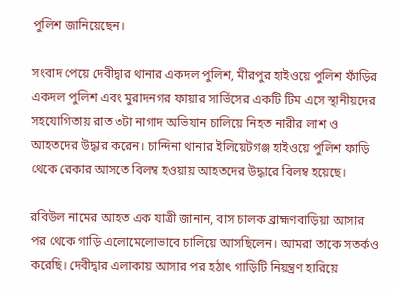পুলিশ জানিয়েছেন।

সংবাদ পেয়ে দেবীদ্বার থানার একদল পুলিশ, মীরপুর হাইওয়ে পুলিশ ফাঁড়ির একদল পুলিশ এবং মুরাদনগর ফায়ার সার্ভিসের একটি টিম এসে স্থানীয়দের সহযোগিতায় রাত ৩টা নাগাদ অভিযান চালিয়ে নিহত নারীর লাশ ও আহতদের উদ্ধার করেন। চান্দিনা থানার ইলিয়েটগঞ্জ হাইওয়ে পুলিশ ফাড়ি থেকে রেকার আসতে বিলম্ব হওয়ায় আহতদের উদ্ধারে বিলম্ব হয়েছে।

রবিউল নামের আহত এক যাত্রী জানান, বাস চালক ব্রাহ্মণবাড়িয়া আসার পর থেকে গাড়ি এলোমেলোভাবে চালিয়ে আসছিলেন। আমরা তাকে সতর্কও করেছি। দেবীদ্বার এলাকায় আসার পর হঠাৎ গাড়িটি নিয়ন্ত্রণ হারিয়ে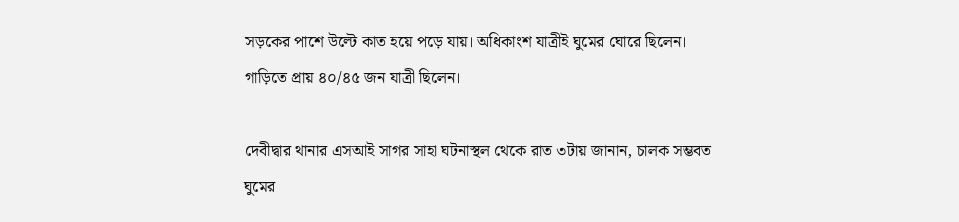সড়কের পাশে উল্টে কাত হয়ে পড়ে যায়। অধিকাংশ যাত্রীই ঘুমের ঘোরে ছিলেন। গাড়িতে প্রায় ৪০/৪৫ জন যাত্রী ছিলেন।

দেবীদ্বার থানার এসআই সাগর সাহা ঘটনাস্থল থেকে রাত ৩টায় জানান, চালক সম্ভবত ঘুমের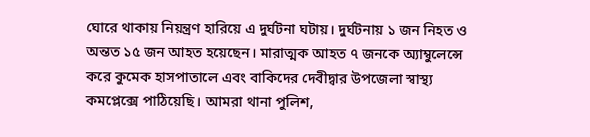ঘোরে থাকায় নিয়ন্ত্রণ হারিয়ে এ দুর্ঘটনা ঘটায়। দুর্ঘটনায় ১ জন নিহত ও অন্তত ১৫ জন আহত হয়েছেন। মারাত্মক আহত ৭ জনকে অ্যাম্বুলেন্সে করে কুমেক হাসপাতালে এবং বাকিদের দেবীদ্বার উপজেলা স্বাস্থ্য কমপ্লেক্সে পাঠিয়েছি। আমরা থানা পুলিশ,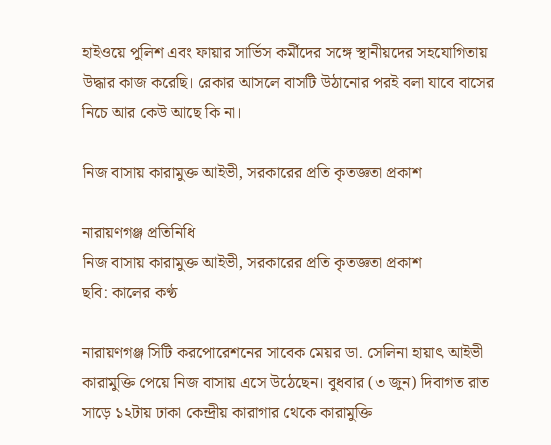হাইওয়ে পুলিশ এবং ফায়ার সার্ভিস কর্মীদের সঙ্গে স্থানীয়দের সহযোগিতায় উদ্ধার কাজ করেছি। রেকার আসলে বাসটি উঠানোর পরই বলা যাবে বাসের নিচে আর কেউ আছে কি না।

নিজ বাসায় কারামুক্ত আইভী, সরকারের প্রতি কৃতজ্ঞতা প্রকাশ

নারায়ণগঞ্জ প্রতিনিধি
নিজ বাসায় কারামুক্ত আইভী, সরকারের প্রতি কৃতজ্ঞতা প্রকাশ
ছবি: কালের কণ্ঠ

নারায়ণগঞ্জ সিটি করপোরেশনের সাবেক মেয়র ডা. সেলিনা হায়াৎ আইভী কারামুক্তি পেয়ে নিজ বাসায় এসে উঠেছেন। বুধবার (৩ জুন) দিবাগত রাত সাড়ে ১২টায় ঢাকা কেন্দ্রীয় কারাগার থেকে কারামুক্তি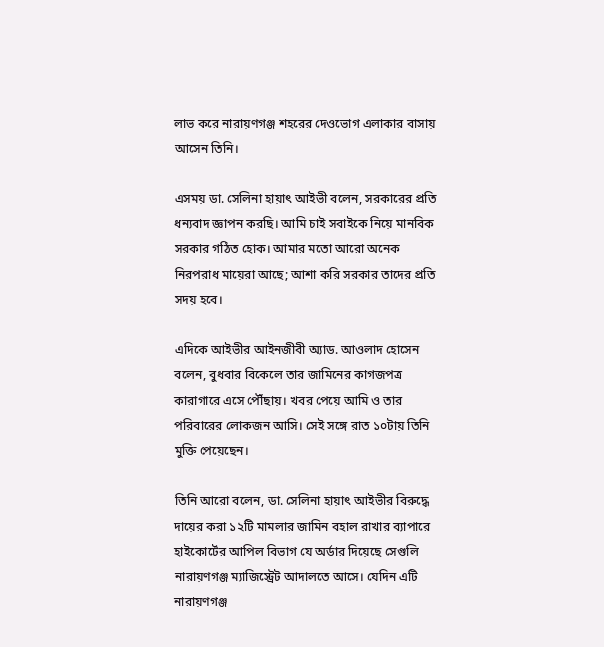লাভ করে নারায়ণগঞ্জ শহরের দেওভোগ এলাকার বাসায় আসেন তিনি।

এসময় ডা. সেলিনা হায়াৎ আইভী বলেন, সরকারের প্রতি ধন্যবাদ জ্ঞাপন করছি। আমি চাই সবাইকে নিয়ে মানবিক সরকার গঠিত হোক। আমার মতো আরো অনেক নিরপরাধ মায়েরা আছে; আশা করি সরকার তাদের প্রতি সদয় হবে।

এদিকে আইভীর আইনজীবী অ্যাড. আওলাদ হোসেন বলেন, বুধবার বিকেলে তার জামিনের কাগজপত্র কারাগারে এসে পৌঁছায়। খবর পেয়ে আমি ও তার পরিবারের লোকজন আসি। সেই সঙ্গে রাত ১০টায় তিনি মুক্তি পেয়েছেন।

তিনি আরো বলেন, ডা. সেলিনা হায়াৎ আইভীর বিরুদ্ধে দায়ের করা ১২টি মামলার জামিন বহাল রাখার ব্যাপারে হাইকোর্টের আপিল বিভাগ যে অর্ডার দিয়েছে সেগুলি নারায়ণগঞ্জ ম্যাজিস্ট্রেট আদালতে আসে। যেদিন এটি নারায়ণগঞ্জ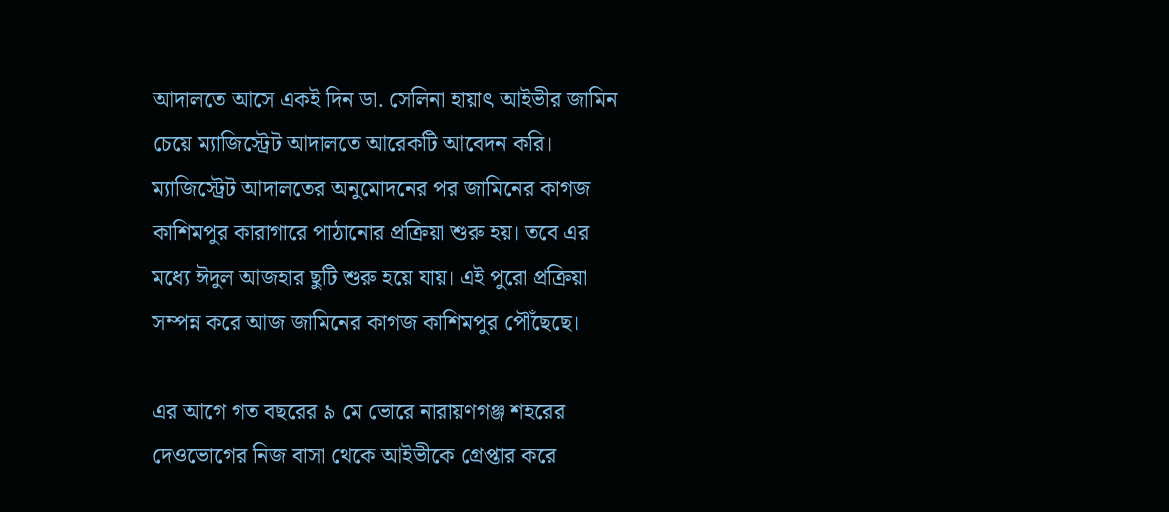আদালতে আসে একই দিন ডা. সেলিনা হায়াৎ আইভীর জামিন চেয়ে ম্যাজিস্ট্রেট আদালতে আরেকটি আবেদন করি। ম্যাজিস্ট্রেট আদালতের অনুমোদনের পর জামিনের কাগজ কাশিমপুর কারাগারে পাঠানোর প্রক্রিয়া শুরু হয়। তবে এর মধ্যে ঈদুল আজহার ছুটি শুরু হয়ে যায়। এই পুরো প্রক্রিয়া সম্পন্ন করে আজ জামিনের কাগজ কাশিমপুর পৌঁছেছে।

এর আগে গত বছরের ৯ মে ভোরে নারায়ণগঞ্জ শহরের দেওভোগের নিজ বাসা থেকে আইভীকে গ্রেপ্তার করে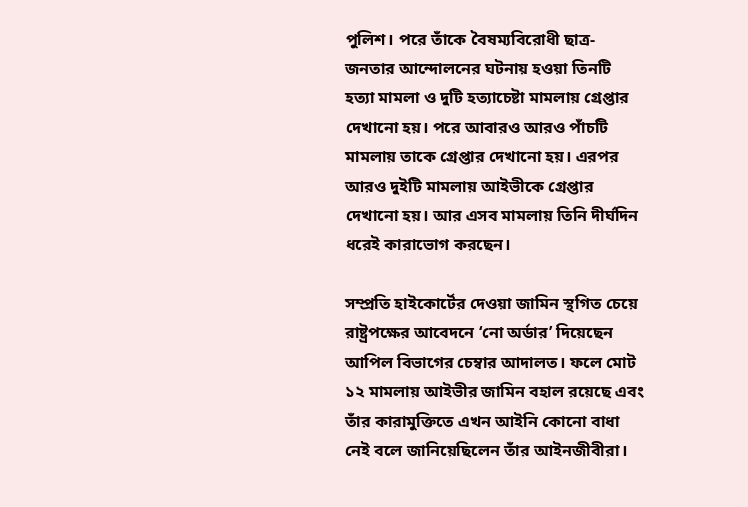পুলিশ। পরে তাঁকে বৈষম্যবিরোধী ছাত্র-জনতার আন্দোলনের ঘটনায় হওয়া তিনটি হত্যা মামলা ও দুটি হত্যাচেষ্টা মামলায় গ্রেপ্তার দেখানো হয়। পরে আবারও আরও পাঁচটি মামলায় তাকে গ্রেপ্তার দেখানো হয়। এরপর আরও দুইটি মামলায় আইভীকে গ্রেপ্তার দেখানো হয়। আর এসব মামলায় তিনি দীর্ঘদিন ধরেই কারাভোগ করছেন।

সম্প্রতি হাইকোর্টের দেওয়া জামিন স্থগিত চেয়ে রাষ্ট্রপক্ষের আবেদনে ‘নো অর্ডার’ দিয়েছেন আপিল বিভাগের চেম্বার আদালত। ফলে মোট ১২ মামলায় আইভীর জামিন বহাল রয়েছে এবং তাঁর কারামুক্তিতে এখন আইনি কোনো বাধা নেই বলে জানিয়েছিলেন তাঁর আইনজীবীরা।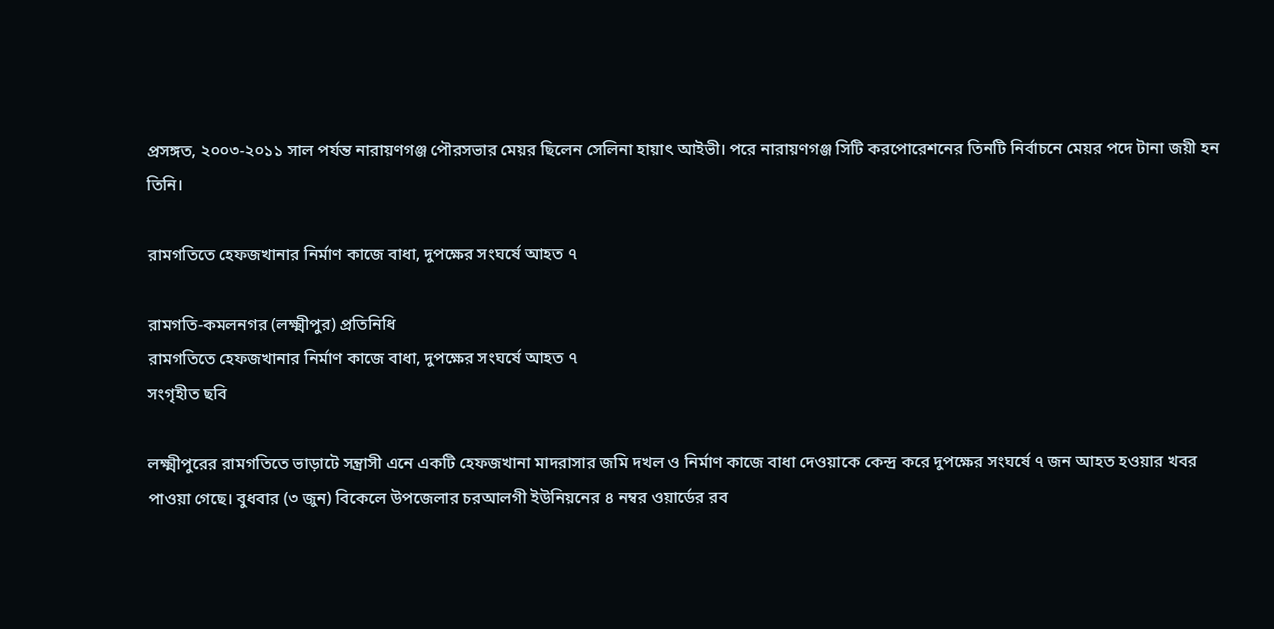প্রসঙ্গত, ২০০৩-২০১১ সাল পর্যন্ত নারায়ণগঞ্জ পৌরসভার মেয়র ছিলেন সেলিনা হায়াৎ আইভী। পরে নারায়ণগঞ্জ সিটি করপোরেশনের তিনটি নির্বাচনে মেয়র পদে টানা জয়ী হন তিনি।

রামগতিতে হেফজখানার নির্মাণ কাজে বাধা, দুপক্ষের সংঘর্ষে আহত ৭

রামগতি-কমলনগর (লক্ষ্মীপুর) প্রতিনিধি
রামগতিতে হেফজখানার নির্মাণ কাজে বাধা, দুপক্ষের সংঘর্ষে আহত ৭
সংগৃহীত ছবি

লক্ষ্মীপুরের রামগতিতে ভাড়াটে সন্ত্রাসী এনে একটি হেফজখানা মাদরাসার জমি দখল ও নির্মাণ কাজে বাধা দেওয়াকে কেন্দ্র করে দুপক্ষের সংঘর্ষে ৭ জন আহত হওয়ার খবর পাওয়া গেছে। বুধবার (৩ জুন) বিকেলে উপজেলার চরআলগী ইউনিয়নের ৪ নম্বর ওয়ার্ডের রব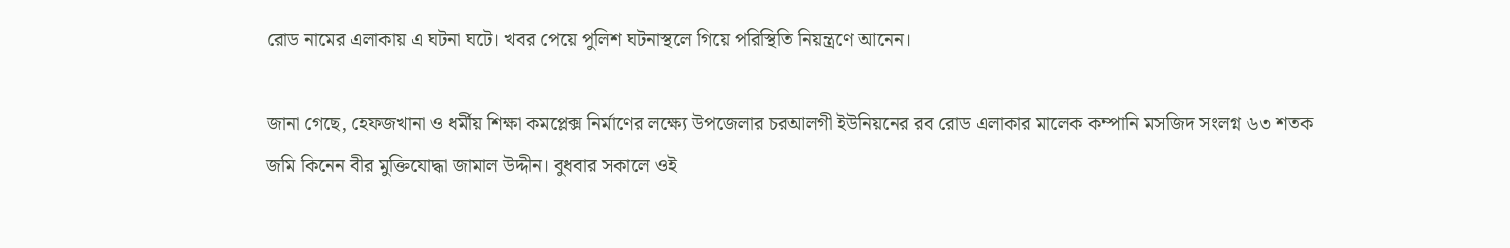রোড নামের এলাকায় এ ঘটনা ঘটে। খবর পেয়ে পুলিশ ঘটনাস্থলে গিয়ে পরিস্থিতি নিয়ন্ত্রণে আনেন।

জানা গেছে, হেফজখানা ও ধর্মীয় শিক্ষা কমপ্লেক্স নির্মাণের লক্ষ্যে উপজেলার চরআলগী ইউনিয়নের রব রোড এলাকার মালেক কম্পানি মসজিদ সংলগ্ন ৬৩ শতক জমি কিনেন বীর মুক্তিযোদ্ধা জামাল উদ্দীন। বুধবার সকালে ওই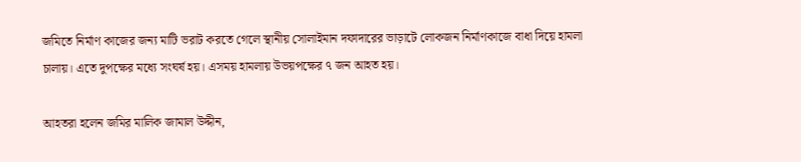জমিতে নির্মাণ কাজের জন্য মাটি ভরাট করতে গেলে স্থানীয় সোলাইমান দফাদারের ভাড়াটে লোকজন নির্মাণকাজে বাধা দিয়ে হামলা চালায়। এতে দুপক্ষের মধ্যে সংঘর্ষ হয়। এসময় হামলায় উভয়পক্ষের ৭ জন আহত হয়।

আহতরা হলেন জমির মালিক জামাল উদ্দীন,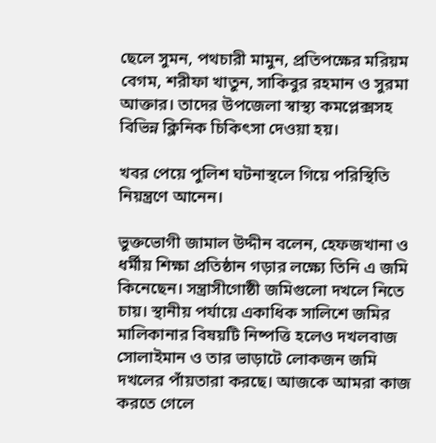ছেলে সুমন, পথচারী মামুন, প্রতিপক্ষের মরিয়ম বেগম, শরীফা খাতুন, সাকিবুর রহমান ও সুরমা আক্তার। তাদের উপজেলা স্বাস্থ্য কমপ্লেক্সসহ বিভিন্ন ক্লিনিক চিকিৎসা দেওয়া হয়।

খবর পেয়ে পুলিশ ঘটনাস্থলে গিয়ে পরিস্থিতি নিয়ন্ত্রণে আনেন।

ভুক্তভোগী জামাল উদ্দীন বলেন, হেফজখানা ও ধর্মীয় শিক্ষা প্রতিষ্ঠান গড়ার লক্ষ্যে তিনি এ জমি কিনেছেন। সন্ত্রাসীগোষ্ঠী জমিগুলো দখলে নিতে চায়। স্থানীয় পর্যায়ে একাধিক সালিশে জমির মালিকানার বিষয়টি নিষ্পত্তি হলেও দখলবাজ সোলাইমান ও তার ভাড়াটে লোকজন জমি দখলের পাঁয়তারা করছে। আজকে আমরা কাজ করতে গেলে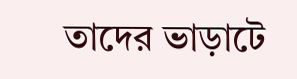তাদের ভাড়াটে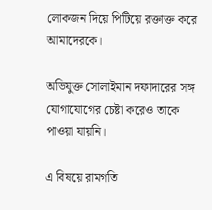লোকজন দিয়ে পিটিয়ে রক্তাক্ত করে আমাদেরকে।

অভিযুক্ত সোলাইমান দফাদারের সঙ্গ যোগাযোগের চেষ্টা করেও তাকে পাওয়া যায়নি।

এ বিষয়ে রামগতি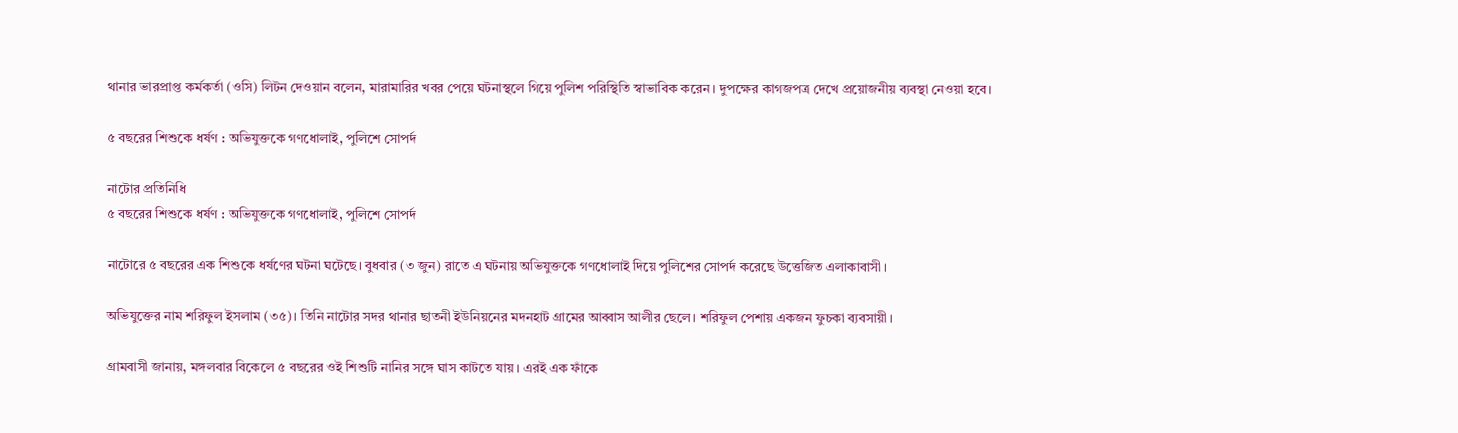থানার ভারপ্রাপ্ত কর্মকর্তা (ওসি) লিটন দেওয়ান বলেন, মারামারির খবর পেয়ে ঘটনাস্থলে গিয়ে পুলিশ পরিস্থিতি স্বাভাবিক করেন। দুপক্ষের কাগজপত্র দেখে প্রয়োজনীয় ব্যবস্থা নেওয়া হবে।

৫ বছরের শিশুকে ধর্ষণ : অভিযুক্তকে গণধোলাই, পুলিশে সোপর্দ

নাটোর প্রতিনিধি
৫ বছরের শিশুকে ধর্ষণ : অভিযুক্তকে গণধোলাই, পুলিশে সোপর্দ

নাটোরে ৫ বছরের এক শিশুকে ধর্ষণের ঘটনা ঘটেছে। বুধবার (৩ জুন) রাতে এ ঘটনায় অভিযুক্তকে গণধোলাই দিয়ে পুলিশের সোপর্দ করেছে উত্তেজিত এলাকাবাসী।

অভিযুক্তের নাম শরিফুল ইসলাম (৩৫)। তিনি নাটোর সদর থানার ছাতনী ইউনিয়নের মদনহাট গ্রামের আব্বাস আলীর ছেলে। শরিফুল পেশায় একজন ফুচকা ব্যবসায়ী।

গ্রামবাসী জানায়, মঙ্গলবার বিকেলে ৫ বছরের ওই শিশুটি নানির সঙ্গে ঘাস কাটতে যায়। এরই এক ফাঁকে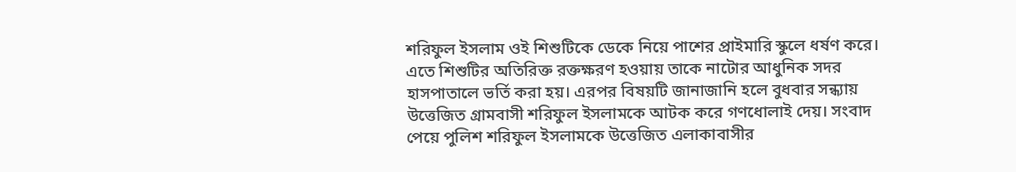শরিফুল ইসলাম ওই শিশুটিকে ডেকে নিয়ে পাশের প্রাইমারি স্কুলে ধর্ষণ করে। এতে শিশুটির অতিরিক্ত রক্তক্ষরণ হওয়ায় তাকে নাটোর আধুনিক সদর হাসপাতালে ভর্তি করা হয়। এরপর বিষয়টি জানাজানি হলে বুধবার সন্ধ্যায় উত্তেজিত গ্রামবাসী শরিফুল ইসলামকে আটক করে গণধোলাই দেয়। সংবাদ পেয়ে পুলিশ শরিফুল ইসলামকে উত্তেজিত এলাকাবাসীর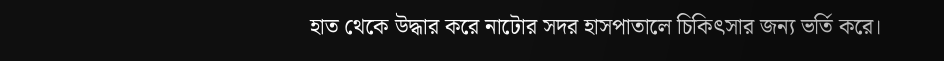হাত থেকে উদ্ধার করে নাটোর সদর হাসপাতালে চিকিৎসার জন্য ভর্তি করে।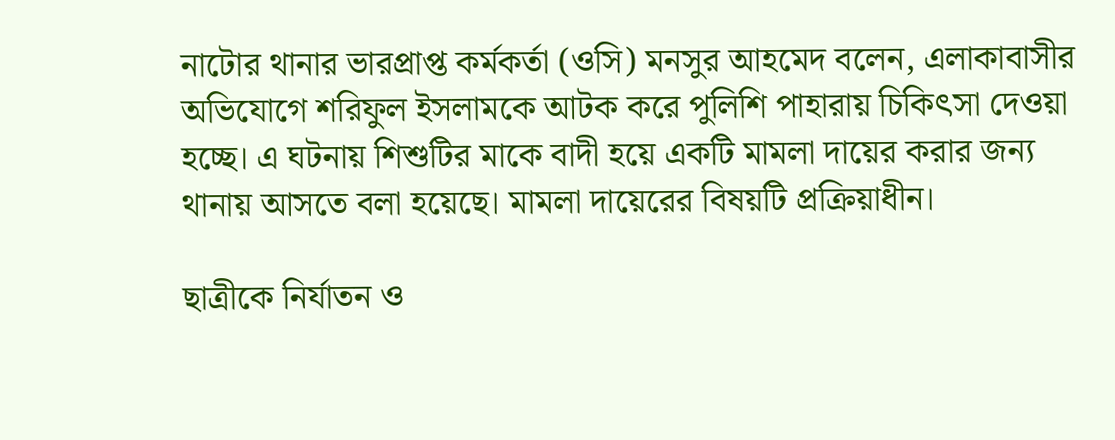নাটোর থানার ভারপ্রাপ্ত কর্মকর্তা (ওসি) মনসুর আহমেদ বলেন, এলাকাবাসীর অভিযোগে শরিফুল ইসলামকে আটক করে পুলিশি পাহারায় চিকিৎসা দেওয়া হচ্ছে। এ ঘটনায় শিশুটির মাকে বাদী হয়ে একটি মামলা দায়ের করার জন্য থানায় আসতে বলা হয়েছে। মামলা দায়েরের বিষয়টি প্রক্রিয়াধীন।

ছাত্রীকে নির্যাতন ও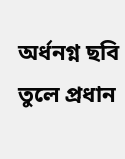অর্ধনগ্ন ছবি তুলে প্রধান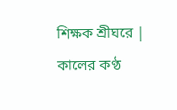শিক্ষক শ্রীঘরে | কালের কণ্ঠ